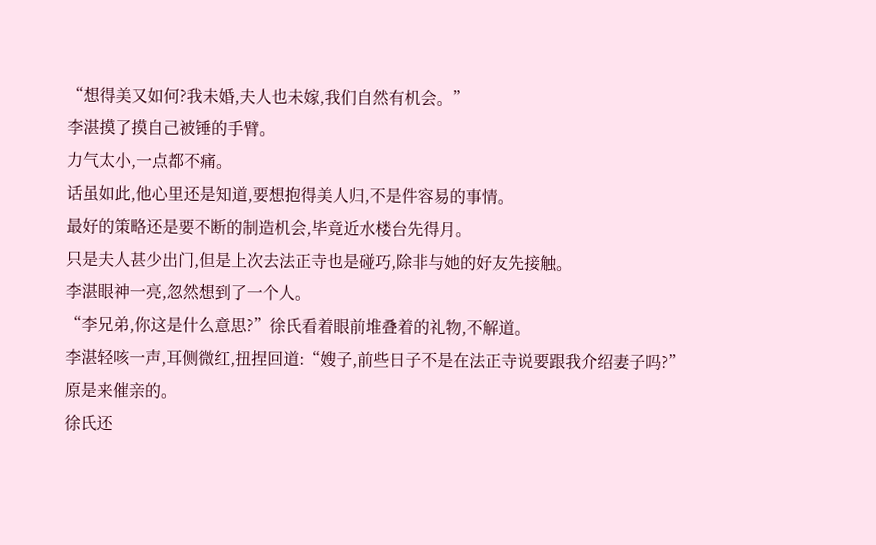“想得美又如何?我未婚,夫人也未嫁,我们自然有机会。”
李湛摸了摸自己被锤的手臂。
力气太小,一点都不痛。
话虽如此,他心里还是知道,要想抱得美人归,不是件容易的事情。
最好的策略还是要不断的制造机会,毕竟近水楼台先得月。
只是夫人甚少出门,但是上次去法正寺也是碰巧,除非与她的好友先接触。
李湛眼神一亮,忽然想到了一个人。
“李兄弟,你这是什么意思?”徐氏看着眼前堆叠着的礼物,不解道。
李湛轻咳一声,耳侧微红,扭捏回道:“嫂子,前些日子不是在法正寺说要跟我介绍妻子吗?”
原是来催亲的。
徐氏还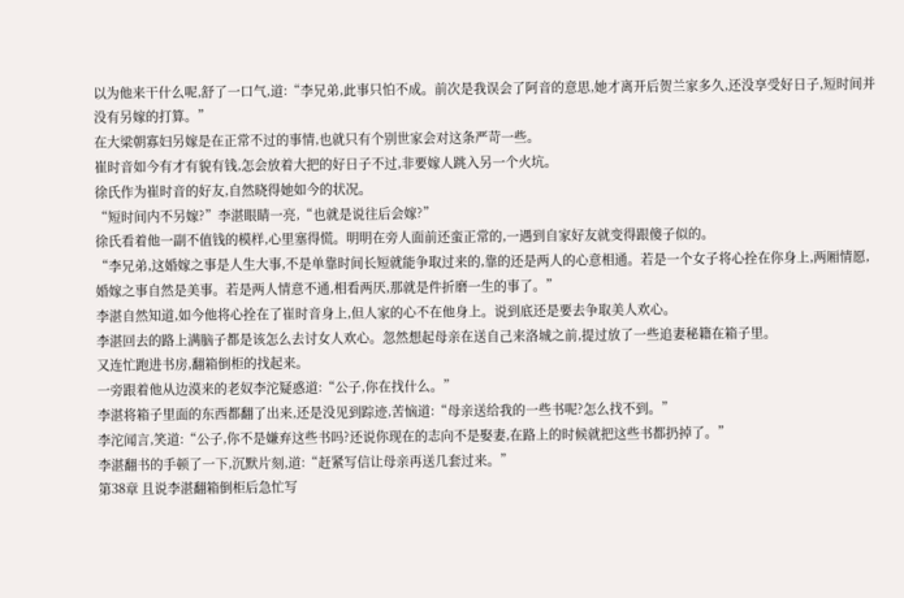以为他来干什么呢,舒了一口气,道:“李兄弟,此事只怕不成。前次是我误会了阿音的意思,她才离开后贺兰家多久,还没享受好日子,短时间并没有另嫁的打算。”
在大梁朝寡妇另嫁是在正常不过的事情,也就只有个别世家会对这条严苛一些。
崔时音如今有才有貌有钱,怎会放着大把的好日子不过,非要嫁人跳入另一个火坑。
徐氏作为崔时音的好友,自然晓得她如今的状况。
“短时间内不另嫁?”李湛眼睛一亮,“也就是说往后会嫁?”
徐氏看着他一副不值钱的模样,心里塞得慌。明明在旁人面前还蛮正常的,一遇到自家好友就变得跟傻子似的。
“李兄弟,这婚嫁之事是人生大事,不是单靠时间长短就能争取过来的,靠的还是两人的心意相通。若是一个女子将心拴在你身上,两厢情愿,婚嫁之事自然是美事。若是两人情意不通,相看两厌,那就是件折磨一生的事了。”
李湛自然知道,如今他将心拴在了崔时音身上,但人家的心不在他身上。说到底还是要去争取美人欢心。
李湛回去的路上满脑子都是该怎么去讨女人欢心。忽然想起母亲在送自己来洛城之前,提过放了一些追妻秘籍在箱子里。
又连忙跑进书房,翻箱倒柜的找起来。
一旁跟着他从边漠来的老奴李沱疑惑道:“公子,你在找什么。”
李湛将箱子里面的东西都翻了出来,还是没见到踪迹,苦恼道:“母亲送给我的一些书呢?怎么找不到。”
李沱闻言,笑道:“公子,你不是嫌弃这些书吗?还说你现在的志向不是娶妻,在路上的时候就把这些书都扔掉了。”
李湛翻书的手顿了一下,沉默片刻,道:“赶紧写信让母亲再送几套过来。”
第38章 且说李湛翻箱倒柜后急忙写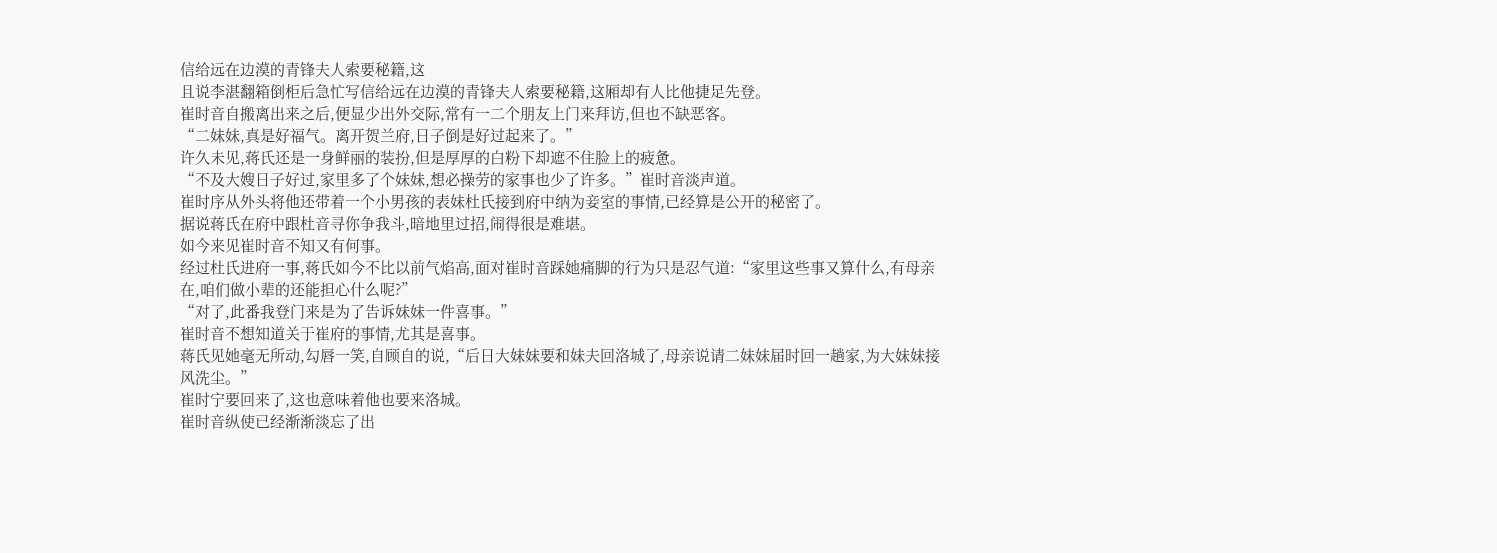信给远在边漠的青锋夫人索要秘籍,这
且说李湛翻箱倒柜后急忙写信给远在边漠的青锋夫人索要秘籍,这厢却有人比他捷足先登。
崔时音自搬离出来之后,便显少出外交际,常有一二个朋友上门来拜访,但也不缺恶客。
“二妹妹,真是好福气。离开贺兰府,日子倒是好过起来了。”
许久未见,蒋氏还是一身鲜丽的装扮,但是厚厚的白粉下却遮不住脸上的疲惫。
“不及大嫂日子好过,家里多了个妹妹,想必操劳的家事也少了许多。”崔时音淡声道。
崔时序从外头将他还带着一个小男孩的表妹杜氏接到府中纳为妾室的事情,已经算是公开的秘密了。
据说蒋氏在府中跟杜音寻你争我斗,暗地里过招,闹得很是难堪。
如今来见崔时音不知又有何事。
经过杜氏进府一事,蒋氏如今不比以前气焰高,面对崔时音踩她痛脚的行为只是忍气道:“家里这些事又算什么,有母亲在,咱们做小辈的还能担心什么呢?”
“对了,此番我登门来是为了告诉妹妹一件喜事。”
崔时音不想知道关于崔府的事情,尤其是喜事。
蒋氏见她毫无所动,勾唇一笑,自顾自的说,“后日大妹妹要和妹夫回洛城了,母亲说请二妹妹届时回一趟家,为大妹妹接风洗尘。”
崔时宁要回来了,这也意味着他也要来洛城。
崔时音纵使已经渐渐淡忘了出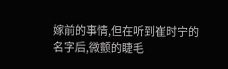嫁前的事情,但在听到崔时宁的名字后,微颤的睫毛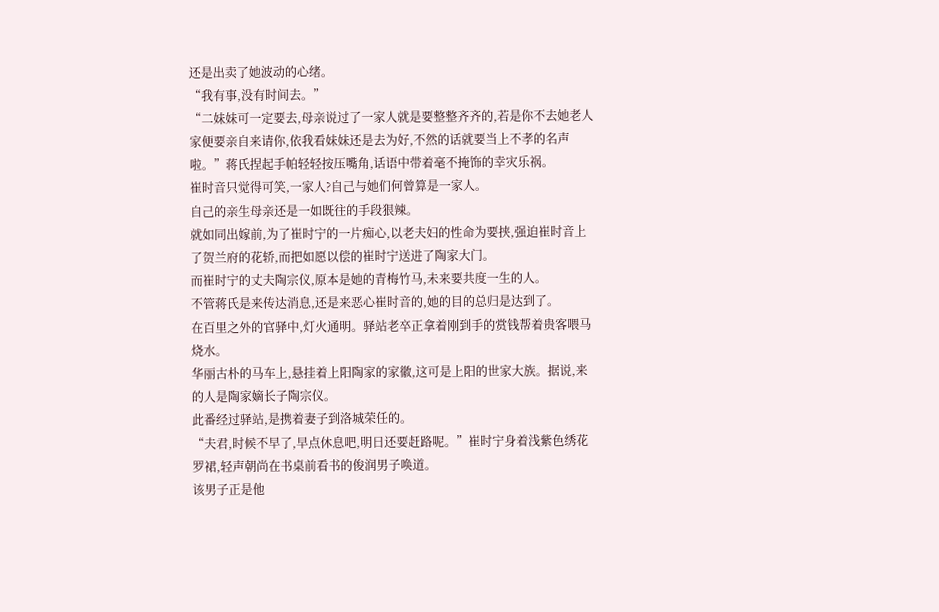还是出卖了她波动的心绪。
“我有事,没有时间去。”
“二妹妹可一定要去,母亲说过了一家人就是要整整齐齐的,若是你不去她老人家便要亲自来请你,依我看妹妹还是去为好,不然的话就要当上不孝的名声啦。”蒋氏捏起手帕轻轻按压嘴角,话语中带着毫不掩饰的幸灾乐祸。
崔时音只觉得可笑,一家人?自己与她们何曾算是一家人。
自己的亲生母亲还是一如既往的手段狠辣。
就如同出嫁前,为了崔时宁的一片痴心,以老夫妇的性命为要挟,强迫崔时音上了贺兰府的花轿,而把如愿以偿的崔时宁送进了陶家大门。
而崔时宁的丈夫陶宗仪,原本是她的青梅竹马,未来要共度一生的人。
不管蒋氏是来传达消息,还是来恶心崔时音的,她的目的总归是达到了。
在百里之外的官驿中,灯火通明。驿站老卒正拿着刚到手的赏钱帮着贵客喂马烧水。
华丽古朴的马车上,悬挂着上阳陶家的家徽,这可是上阳的世家大族。据说,来的人是陶家嫡长子陶宗仪。
此番经过驿站,是携着妻子到洛城荣任的。
“夫君,时候不早了,早点休息吧,明日还要赶路呢。”崔时宁身着浅紫色绣花罗裙,轻声朝尚在书桌前看书的俊润男子唤道。
该男子正是他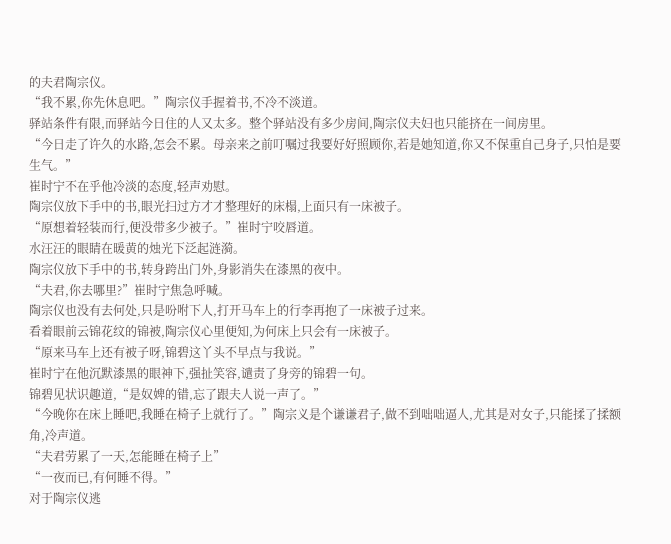的夫君陶宗仪。
“我不累,你先休息吧。”陶宗仪手握着书,不冷不淡道。
驿站条件有限,而驿站今日住的人又太多。整个驿站没有多少房间,陶宗仪夫妇也只能挤在一间房里。
“今日走了许久的水路,怎会不累。母亲来之前叮嘱过我要好好照顾你,若是她知道,你又不保重自己身子,只怕是要生气。”
崔时宁不在乎他冷淡的态度,轻声劝慰。
陶宗仪放下手中的书,眼光扫过方才才整理好的床榻,上面只有一床被子。
“原想着轻装而行,便没带多少被子。”崔时宁咬唇道。
水汪汪的眼睛在暖黄的烛光下泛起涟漪。
陶宗仪放下手中的书,转身跨出门外,身影消失在漆黑的夜中。
“夫君,你去哪里?”崔时宁焦急呼喊。
陶宗仪也没有去何处,只是吩咐下人,打开马车上的行李再抱了一床被子过来。
看着眼前云锦花纹的锦被,陶宗仪心里便知,为何床上只会有一床被子。
“原来马车上还有被子呀,锦碧这丫头不早点与我说。”
崔时宁在他沉默漆黑的眼神下,强扯笑容,谴责了身旁的锦碧一句。
锦碧见状识趣道,“是奴婢的错,忘了跟夫人说一声了。”
“今晚你在床上睡吧,我睡在椅子上就行了。”陶宗义是个谦谦君子,做不到咄咄逼人,尤其是对女子,只能揉了揉额角,冷声道。
“夫君劳累了一天,怎能睡在椅子上”
“一夜而已,有何睡不得。”
对于陶宗仪逃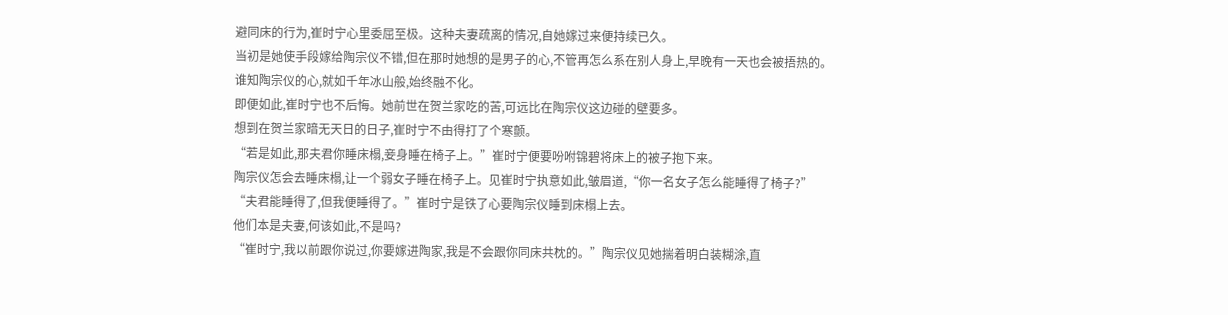避同床的行为,崔时宁心里委屈至极。这种夫妻疏离的情况,自她嫁过来便持续已久。
当初是她使手段嫁给陶宗仪不错,但在那时她想的是男子的心,不管再怎么系在别人身上,早晚有一天也会被捂热的。
谁知陶宗仪的心,就如千年冰山般,始终融不化。
即便如此,崔时宁也不后悔。她前世在贺兰家吃的苦,可远比在陶宗仪这边碰的壁要多。
想到在贺兰家暗无天日的日子,崔时宁不由得打了个寒颤。
“若是如此,那夫君你睡床榻,妾身睡在椅子上。”崔时宁便要吩咐锦碧将床上的被子抱下来。
陶宗仪怎会去睡床榻,让一个弱女子睡在椅子上。见崔时宁执意如此,皱眉道,“你一名女子怎么能睡得了椅子?”
“夫君能睡得了,但我便睡得了。”崔时宁是铁了心要陶宗仪睡到床榻上去。
他们本是夫妻,何该如此,不是吗?
“崔时宁,我以前跟你说过,你要嫁进陶家,我是不会跟你同床共枕的。”陶宗仪见她揣着明白装糊涂,直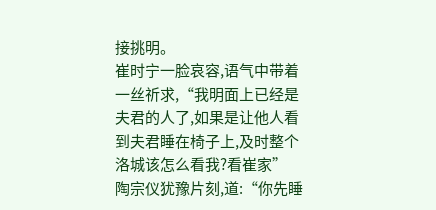接挑明。
崔时宁一脸哀容,语气中带着一丝祈求,“我明面上已经是夫君的人了,如果是让他人看到夫君睡在椅子上,及时整个洛城该怎么看我?看崔家”
陶宗仪犹豫片刻,道:“你先睡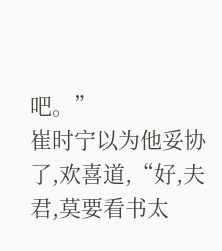吧。”
崔时宁以为他妥协了,欢喜道,“好,夫君,莫要看书太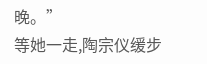晚。”
等她一走,陶宗仪缓步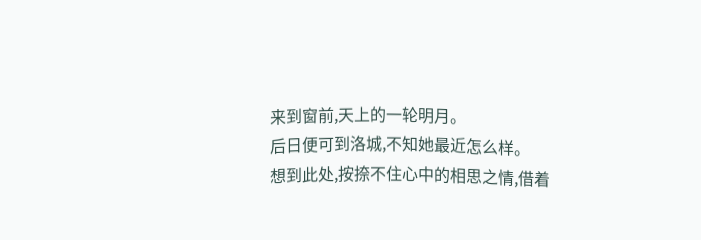来到窗前,天上的一轮明月。
后日便可到洛城,不知她最近怎么样。
想到此处,按捺不住心中的相思之情,借着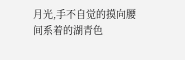月光,手不自觉的摸向腰间系着的湖青色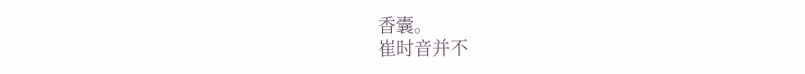香囊。
崔时音并不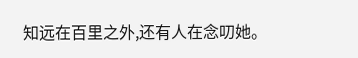知远在百里之外,还有人在念叨她。